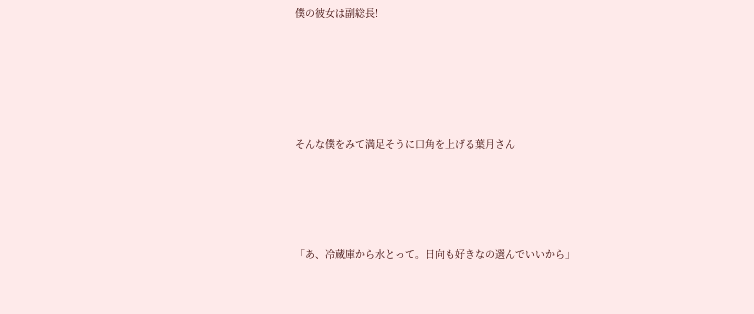僕の彼女は副総長!





そんな僕をみて満足そうに口角を上げる葉月さん




「あ、冷蔵庫から水とって。日向も好きなの選んでいいから」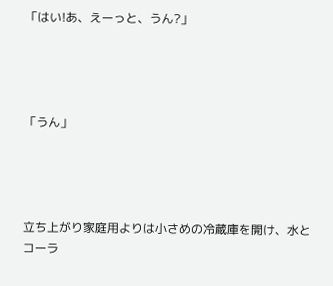「はい!あ、えーっと、うん?」




「うん」




立ち上がり家庭用よりは小さめの冷蔵庫を開け、水とコーラ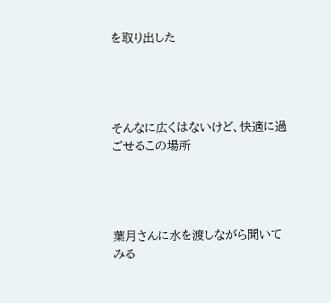を取り出した




そんなに広くはないけど、快適に過ごせるこの場所




葉月さんに水を渡しながら聞いてみる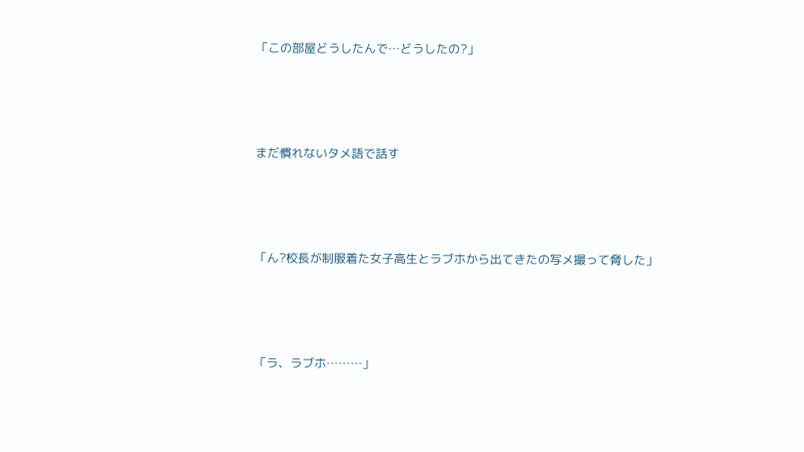「この部屋どうしたんで…どうしたの?」




まだ慣れないタメ語で話す




「ん?校長が制服着た女子高生とラブホから出てきたの写メ撮って脅した」




「ラ、ラブホ………」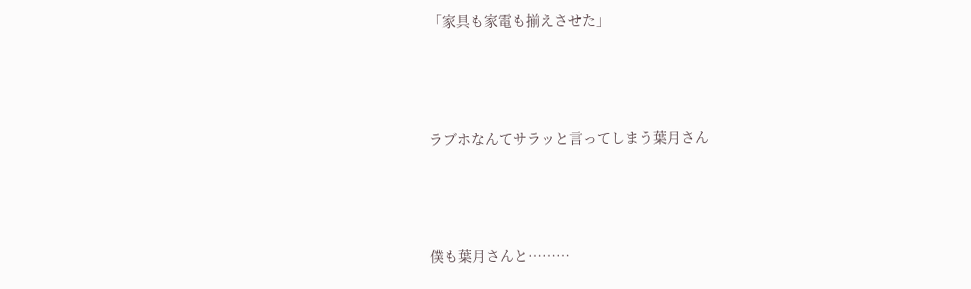「家具も家電も揃えさせた」




ラブホなんてサラッと言ってしまう葉月さん




僕も葉月さんと………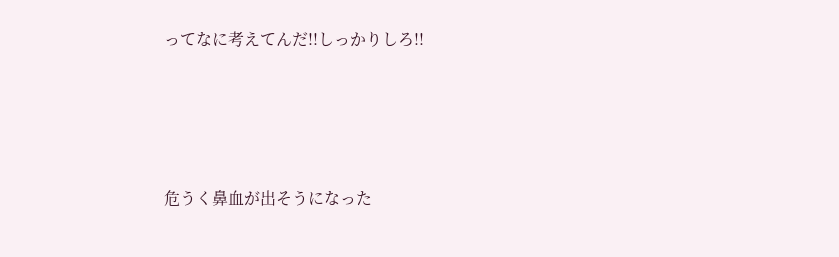ってなに考えてんだ!!しっかりしろ!!




危うく鼻血が出そうになった